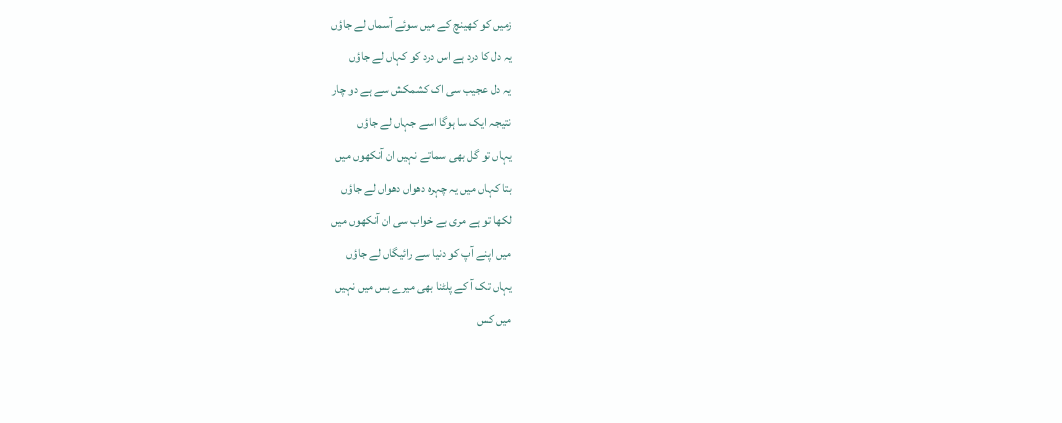زمیں کو کھینچ کے میں سوئے آسماں لے جاؤں
یہ دل کا درد ہے اس درد کو کہاں لے جاؤں
یہ دل عجیب سی اک کشمکش سے ہے دو چار
نتیجہ ایک سا ہوگا اسے جہاں لے جاؤں
یہاں تو گل بھی سماتے نہیں ان آنکھوں میں
بتا کہاں میں یہ چہرہ دھواں دھواں لے جاؤں
لکھا تو ہے مری بے خواب سی ان آنکھوں میں
میں اپنے آپ کو دنیا سے رائیگاں لے جاؤں
یہاں تک آ کے پلٹنا بھی میرے بس میں نہیں
میں کس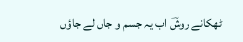ٹھکانے روشؔ اب یہ جسم و جاں لے جاؤں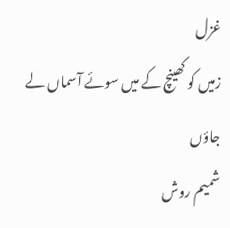غزل
زمیں کو کھینچ کے میں سوئے آسماں لے جاؤں
شمیم روش